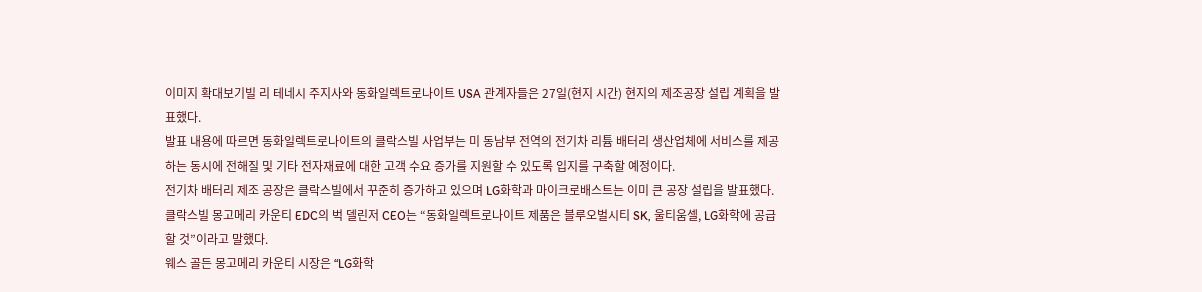이미지 확대보기빌 리 테네시 주지사와 동화일렉트로나이트 USA 관계자들은 27일(현지 시간) 현지의 제조공장 설립 계획을 발표했다.
발표 내용에 따르면 동화일렉트로나이트의 클락스빌 사업부는 미 동남부 전역의 전기차 리튬 배터리 생산업체에 서비스를 제공하는 동시에 전해질 및 기타 전자재료에 대한 고객 수요 증가를 지원할 수 있도록 입지를 구축할 예정이다.
전기차 배터리 제조 공장은 클락스빌에서 꾸준히 증가하고 있으며 LG화학과 마이크로배스트는 이미 큰 공장 설립을 발표했다. 클락스빌 몽고메리 카운티 EDC의 벅 델린저 CEO는 “동화일렉트로나이트 제품은 블루오벌시티 SK, 울티움셀, LG화학에 공급할 것”이라고 말했다.
웨스 골든 몽고메리 카운티 시장은 “LG화학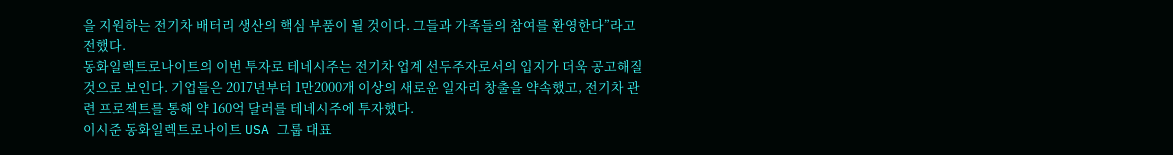을 지원하는 전기차 배터리 생산의 핵심 부품이 될 것이다. 그들과 가족들의 참여를 환영한다”라고 전했다.
동화일렉트로나이트의 이번 투자로 테네시주는 전기차 업계 선두주자로서의 입지가 더욱 공고해질 것으로 보인다. 기업들은 2017년부터 1만2000개 이상의 새로운 일자리 창출을 약속했고, 전기차 관련 프로젝트를 통해 약 160억 달러를 테네시주에 투자했다.
이시준 동화일렉트로나이트 USA 그룹 대표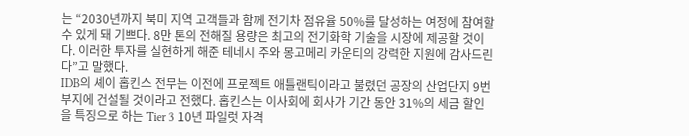는 “2030년까지 북미 지역 고객들과 함께 전기차 점유율 50%를 달성하는 여정에 참여할 수 있게 돼 기쁘다. 8만 톤의 전해질 용량은 최고의 전기화학 기술을 시장에 제공할 것이다. 이러한 투자를 실현하게 해준 테네시 주와 몽고메리 카운티의 강력한 지원에 감사드린다”고 말했다.
IDB의 셰이 홉킨스 전무는 이전에 프로젝트 애틀랜틱이라고 불렸던 공장의 산업단지 9번 부지에 건설될 것이라고 전했다. 홉킨스는 이사회에 회사가 기간 동안 31%의 세금 할인을 특징으로 하는 Tier 3 10년 파일럿 자격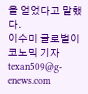을 얻었다고 말했다.
이수미 글로벌이코노믹 기자 texan509@g-enews.com